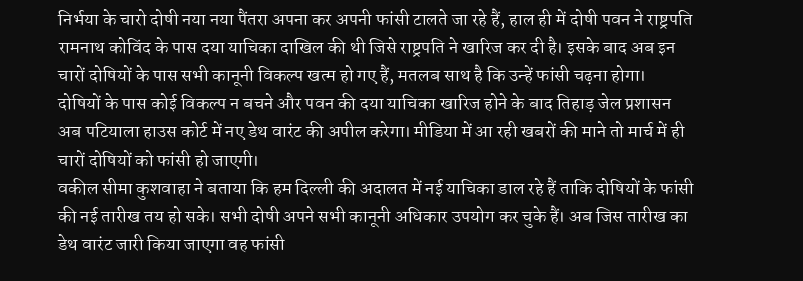निर्भया के चारो दोषी नया नया पैंतरा अपना कर अपनी फांसी टालते जा रहे हैं, हाल ही में दोषी पवन ने राष्ट्रपति रामनाथ कोविंद के पास दया याचिका दाखिल की थी जिसे राष्ट्रपति ने खारिज कर दी है। इसके बाद अब इन चारों दोषियों के पास सभी कानूनी विकल्प खत्म हो गए हैं, मतलब साथ है कि उन्हें फांसी चढ़ना होगा।
दोषियों के पास कोई विकल्प न बचने और पवन की दया याचिका खारिज होने के बाद तिहाड़ जेल प्रशासन अब पटियाला हाउस कोर्ट में नए डेथ वारंट की अपील करेगा। मीडिया में आ रही खबरों की माने तो मार्च में ही चारों दोषियों को फांसी हो जाएगी।
वकील सीमा कुशवाहा ने बताया कि हम दिल्ली की अदालत में नई याचिका डाल रहे हैं ताकि दोषियों के फांसी की नई तारीख तय हो सके। सभी दोषी अपने सभी कानूनी अधिकार उपयोग कर चुके हैं। अब जिस तारीख का डेथ वारंट जारी किया जाएगा वह फांसी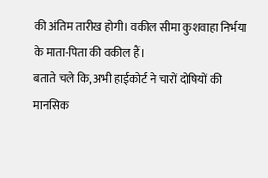की अंतिम तारीख होगी। वकील सीमा कुशवाहा निर्भया के माता-पिता की वकील हैं।
बताते चले कि, अभी हाईकोर्ट ने चारों दोषियों की मानसिक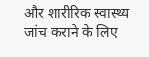और शारीरिक स्वास्थ्य जांच कराने के लिए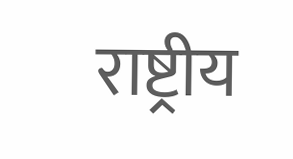राष्ट्रीय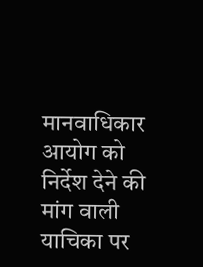मानवाधिकार आयोग को निर्देश देने की मांग वाली याचिका पर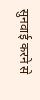सुनवाई करने से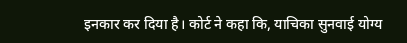इनकार कर दिया है। कोर्ट ने कहा कि, याचिका सुनवाई योग्य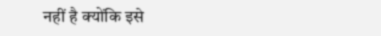नहीं है क्योंकि इसे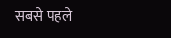सबसे पहले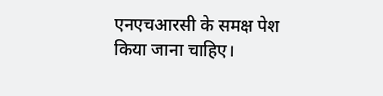एनएचआरसी के समक्ष पेश किया जाना चाहिए।